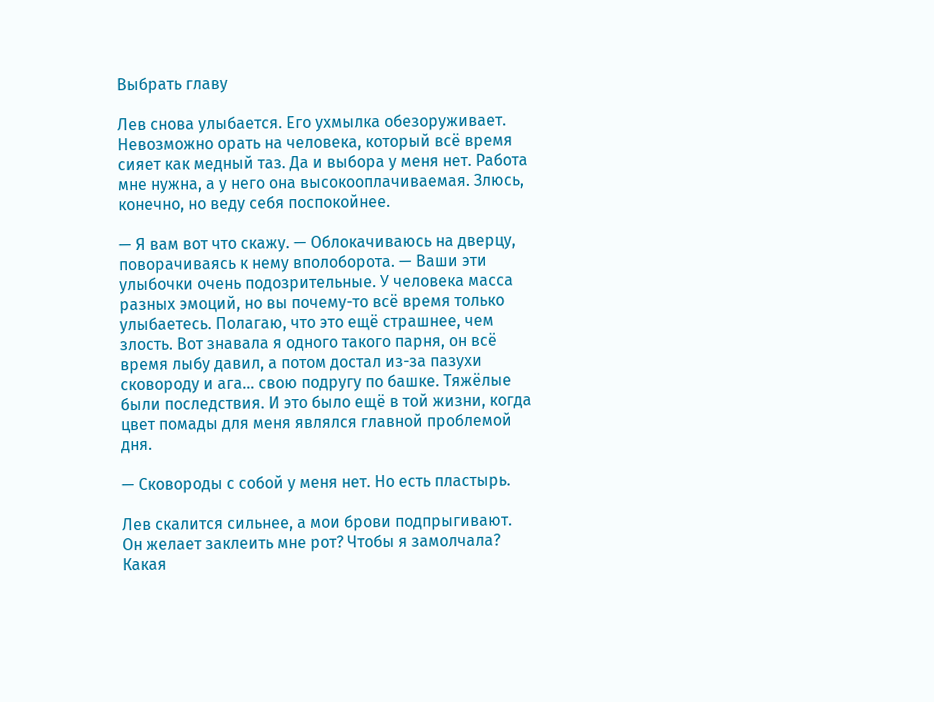Выбрать главу

Лев снова улыбается. Его ухмылка обезоруживает. Невозможно орать на человека, который всё время сияет как медный таз. Да и выбора у меня нет. Работа мне нужна, а у него она высокооплачиваемая. Злюсь, конечно, но веду себя поспокойнее.

— Я вам вот что скажу. — Облокачиваюсь на дверцу, поворачиваясь к нему вполоборота. — Ваши эти улыбочки очень подозрительные. У человека масса разных эмоций, но вы почему-то всё время только улыбаетесь. Полагаю, что это ещё страшнее, чем злость. Вот знавала я одного такого парня, он всё время лыбу давил, а потом достал из-за пазухи сковороду и ага… свою подругу по башке. Тяжёлые были последствия. И это было ещё в той жизни, когда цвет помады для меня являлся главной проблемой дня.

— Сковороды с собой у меня нет. Но есть пластырь.

Лев скалится сильнее, а мои брови подпрыгивают. Он желает заклеить мне рот? Чтобы я замолчала? Какая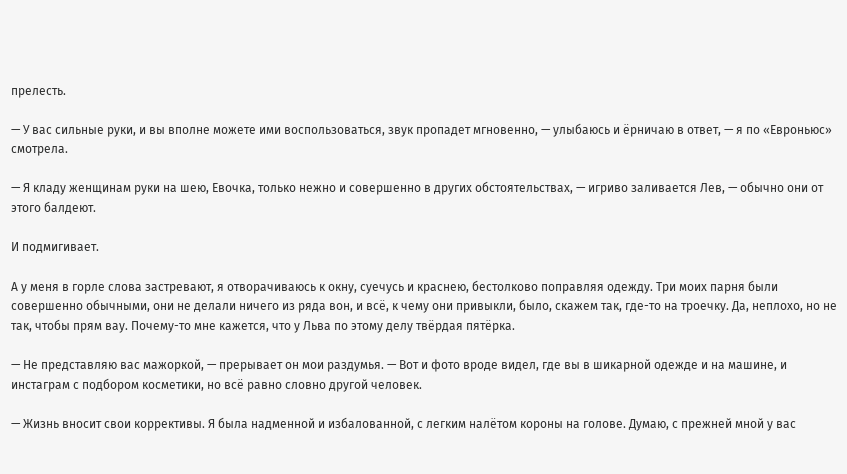прелесть.

— У вас сильные руки, и вы вполне можете ими воспользоваться, звук пропадет мгновенно, — улыбаюсь и ёрничаю в ответ, — я по «Евроньюс» смотрела.

— Я кладу женщинам руки на шею, Евочка, только нежно и совершенно в других обстоятельствах, — игриво заливается Лев, — обычно они от этого балдеют.

И подмигивает.

А у меня в горле слова застревают, я отворачиваюсь к окну, суечусь и краснею, бестолково поправляя одежду. Три моих парня были совершенно обычными, они не делали ничего из ряда вон, и всё, к чему они привыкли, было, скажем так, где-то на троечку. Да, неплохо, но не так, чтобы прям вау. Почему-то мне кажется, что у Льва по этому делу твёрдая пятёрка.

— Не представляю вас мажоркой, — прерывает он мои раздумья. — Вот и фото вроде видел, где вы в шикарной одежде и на машине, и инстаграм с подбором косметики, но всё равно словно другой человек.

— Жизнь вносит свои коррективы. Я была надменной и избалованной, с легким налётом короны на голове. Думаю, с прежней мной у вас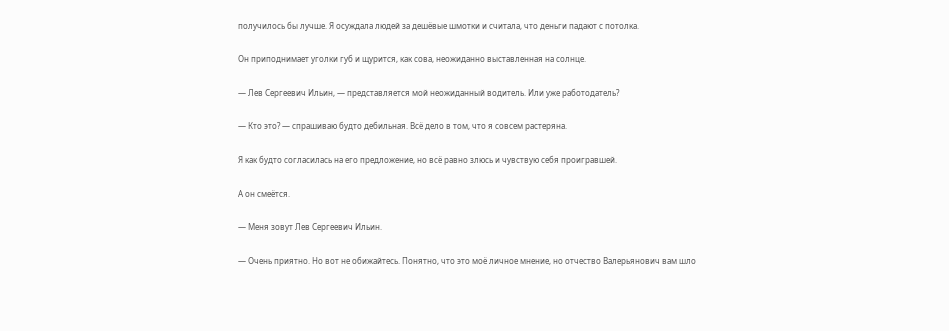получилось бы лучше. Я осуждала людей за дешёвые шмотки и считала, что деньги падают с потолка.

Он приподнимает уголки губ и щурится, как сова, неожиданно выставленная на солнце.

— Лев Сергеевич Ильин, — представляется мой неожиданный водитель. Или уже работодатель?

— Кто это? — спрашиваю будто дебильная. Всё дело в том, что я совсем растеряна.

Я как будто согласилась на его предложение, но всё равно злюсь и чувствую себя проигравшей.

А он смеётся.

— Меня зовут Лев Сергеевич Ильин.

— Очень приятно. Но вот не обижайтесь. Понятно, что это моё личное мнение, но отчество Валерьянович вам шло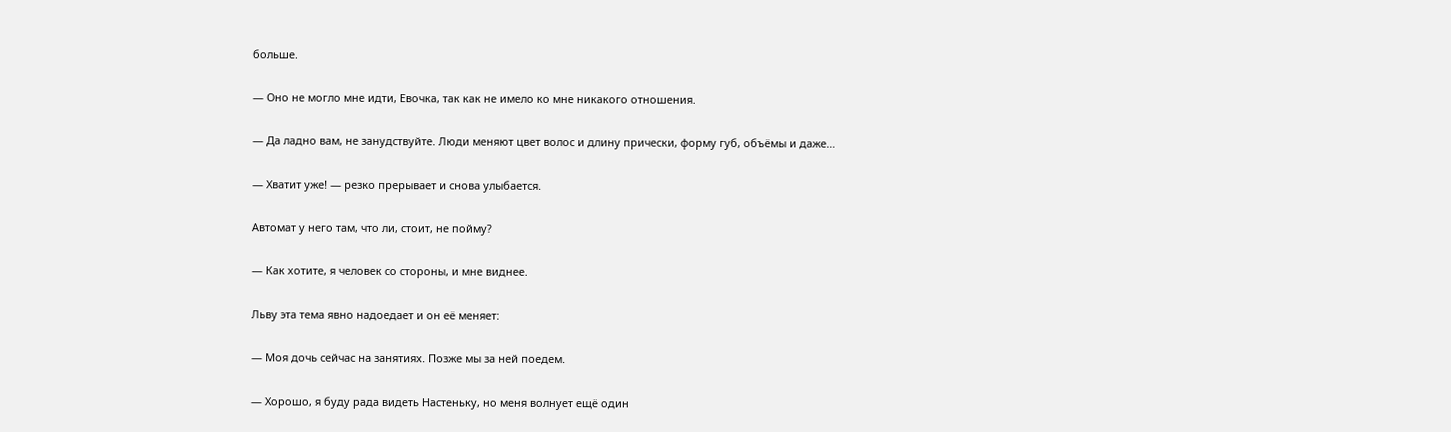больше.

— Оно не могло мне идти, Евочка, так как не имело ко мне никакого отношения.

— Да ладно вам, не занудствуйте. Люди меняют цвет волос и длину прически, форму губ, объёмы и даже…

— Хватит уже! — резко прерывает и снова улыбается.

Автомат у него там, что ли, стоит, не пойму?

— Как хотите, я человек со стороны, и мне виднее.

Льву эта тема явно надоедает и он её меняет:

— Моя дочь сейчас на занятиях. Позже мы за ней поедем.

— Хорошо, я буду рада видеть Настеньку, но меня волнует ещё один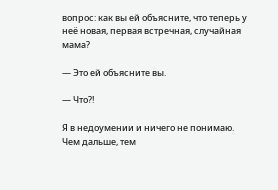вопрос: как вы ей объясните, что теперь у неё новая, первая встречная, случайная мама?

— Это ей объясните вы.

— Что?!

Я в недоумении и ничего не понимаю. Чем дальше, тем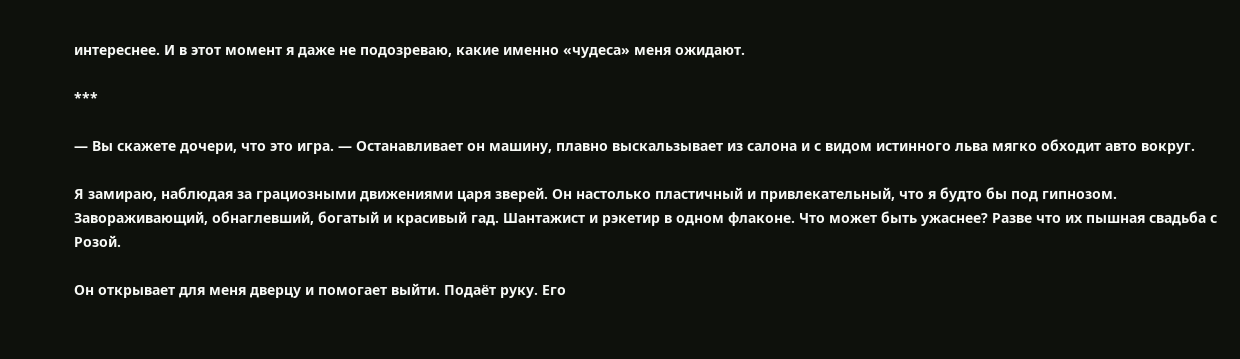интереснее. И в этот момент я даже не подозреваю, какие именно «чудеса» меня ожидают.

***

— Вы скажете дочери, что это игра. — Останавливает он машину, плавно выскальзывает из салона и с видом истинного льва мягко обходит авто вокруг.

Я замираю, наблюдая за грациозными движениями царя зверей. Он настолько пластичный и привлекательный, что я будто бы под гипнозом. Завораживающий, обнаглевший, богатый и красивый гад. Шантажист и рэкетир в одном флаконе. Что может быть ужаснее? Разве что их пышная свадьба с Розой.

Он открывает для меня дверцу и помогает выйти. Подаёт руку. Его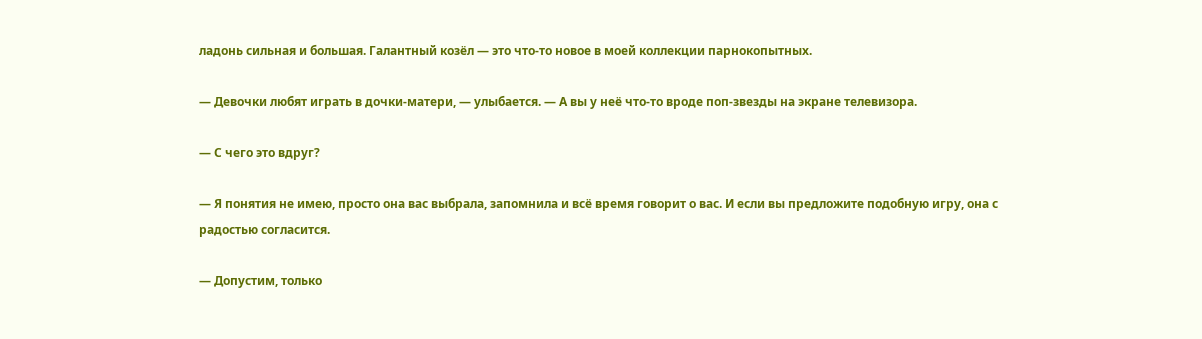ладонь сильная и большая. Галантный козёл — это что-то новое в моей коллекции парнокопытных.

— Девочки любят играть в дочки-матери, — улыбается. — А вы у неё что-то вроде поп-звезды на экране телевизора.

— С чего это вдруг?

— Я понятия не имею, просто она вас выбрала, запомнила и всё время говорит о вас. И если вы предложите подобную игру, она с радостью согласится.

— Допустим, только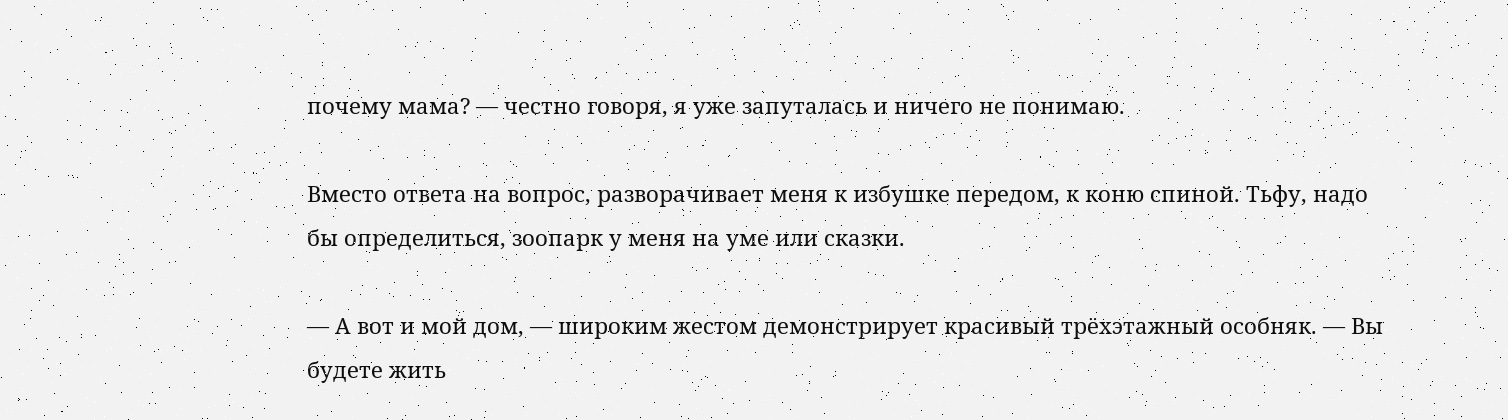почему мама? — честно говоря, я уже запуталась и ничего не понимаю.

Вместо ответа на вопрос, разворачивает меня к избушке передом, к коню спиной. Тьфу, надо бы определиться, зоопарк у меня на уме или сказки.

— А вот и мой дом, — широким жестом демонстрирует красивый трёхэтажный особняк. — Вы будете жить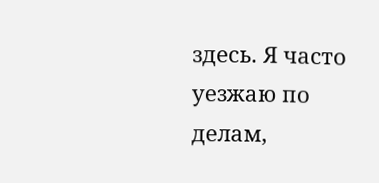здесь. Я часто уезжаю по делам,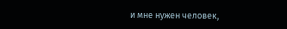и мне нужен человек,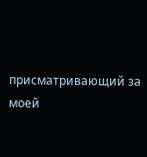присматривающий за моей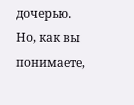дочерью. Но, как вы понимаете,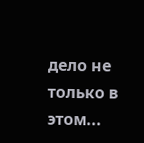дело не только в этом...